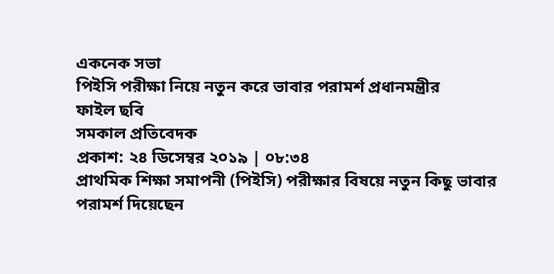একনেক সভা
পিইসি পরীক্ষা নিয়ে নতুন করে ভাবার পরামর্শ প্রধানমন্ত্রীর
ফাইল ছবি
সমকাল প্রতিবেদক
প্রকাশ: ২৪ ডিসেম্বর ২০১৯ | ০৮:৩৪
প্রাথমিক শিক্ষা সমাপনী (পিইসি) পরীক্ষার বিষয়ে নতুন কিছু ভাবার পরামর্শ দিয়েছেন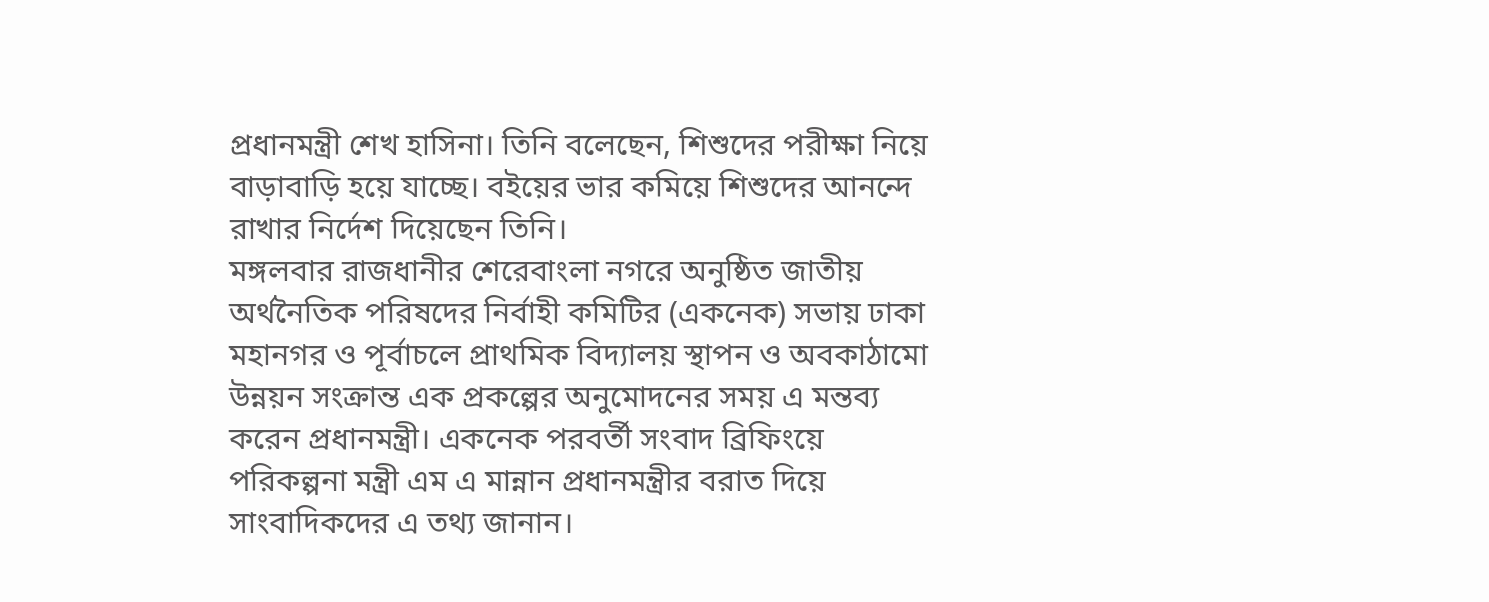প্রধানমন্ত্রী শেখ হাসিনা। তিনি বলেছেন, শিশুদের পরীক্ষা নিয়ে বাড়াবাড়ি হয়ে যাচ্ছে। বইয়ের ভার কমিয়ে শিশুদের আনন্দে রাখার নির্দেশ দিয়েছেন তিনি।
মঙ্গলবার রাজধানীর শেরেবাংলা নগরে অনুষ্ঠিত জাতীয় অর্থনৈতিক পরিষদের নির্বাহী কমিটির (একনেক) সভায় ঢাকা মহানগর ও পূর্বাচলে প্রাথমিক বিদ্যালয় স্থাপন ও অবকাঠামো উন্নয়ন সংক্রান্ত এক প্রকল্পের অনুমোদনের সময় এ মন্তব্য করেন প্রধানমন্ত্রী। একনেক পরবর্তী সংবাদ ব্রিফিংয়ে পরিকল্পনা মন্ত্রী এম এ মান্নান প্রধানমন্ত্রীর বরাত দিয়ে সাংবাদিকদের এ তথ্য জানান।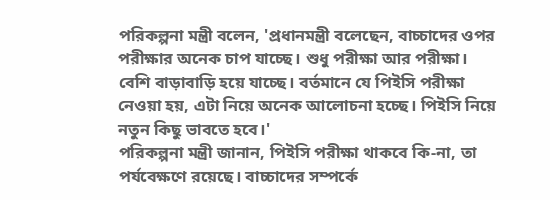পরিকল্পনা মন্ত্রী বলেন, 'প্রধানমন্ত্রী বলেছেন, বাচ্চাদের ওপর পরীক্ষার অনেক চাপ যাচ্ছে। শুধু পরীক্ষা আর পরীক্ষা। বেশি বাড়াবাড়ি হয়ে যাচ্ছে। বর্তমানে যে পিইসি পরীক্ষা নেওয়া হয়, এটা নিয়ে অনেক আলোচনা হচ্ছে। পিইসি নিয়ে নতুন কিছু ভাবতে হবে।'
পরিকল্পনা মন্ত্রী জানান, পিইসি পরীক্ষা থাকবে কি-না, তা পর্যবেক্ষণে রয়েছে। বাচ্চাদের সম্পর্কে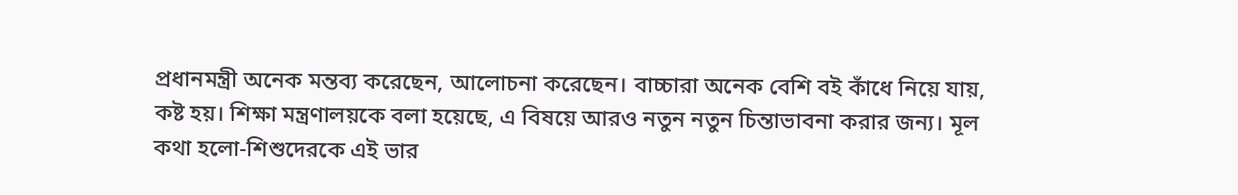প্রধানমন্ত্রী অনেক মন্তব্য করেছেন, আলোচনা করেছেন। বাচ্চারা অনেক বেশি বই কাঁধে নিয়ে যায়, কষ্ট হয়। শিক্ষা মন্ত্রণালয়কে বলা হয়েছে, এ বিষয়ে আরও নতুন নতুন চিন্তাভাবনা করার জন্য। মূল কথা হলো-শিশুদেরকে এই ভার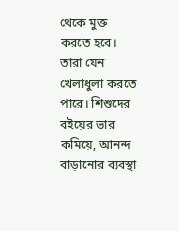থেকে মুক্ত করতে হবে। তারা যেন খেলাধুলা করতে পারে। শিশুদের বইয়ের ভার কমিয়ে, আনন্দ বাড়ানোর ব্যবস্থা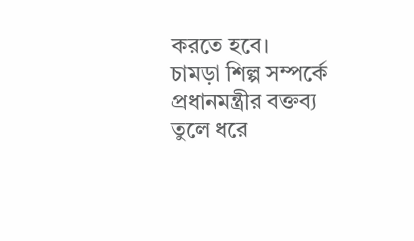করতে হবে।
চামড়া শিল্প সম্পর্কে প্রধানমন্ত্রীর বক্তব্য তুলে ধরে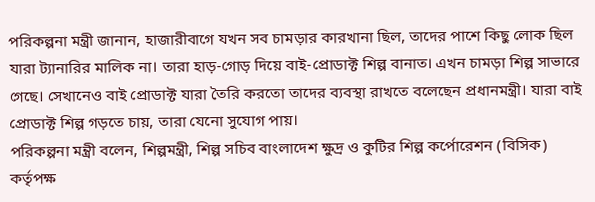পরিকল্পনা মন্ত্রী জানান, হাজারীবাগে যখন সব চামড়ার কারখানা ছিল, তাদের পাশে কিছু লোক ছিল যারা ট্যানারির মালিক না। তারা হাড়-গোড় দিয়ে বাই-প্রোডাক্ট শিল্প বানাত। এখন চামড়া শিল্প সাভারে গেছে। সেখানেও বাই প্রোডাক্ট যারা তৈরি করতো তাদের ব্যবস্থা রাখতে বলেছেন প্রধানমন্ত্রী। যারা বাই প্রোডাক্ট শিল্প গড়তে চায়, তারা যেনো সুযোগ পায়।
পরিকল্পনা মন্ত্রী বলেন, শিল্পমন্ত্রী, শিল্প সচিব বাংলাদেশ ক্ষুদ্র ও কুটির শিল্প কর্পোরেশন (বিসিক) কর্তৃপক্ষ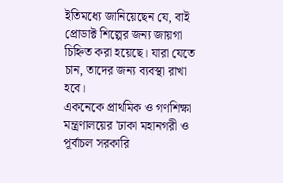ইতিমধ্যে জানিয়েছেন যে, বাই প্রোডাক্ট শিল্পের জন্য জায়গা চিহ্নিত করা হয়েছে। যারা যেতে চান, তাদের জন্য ব্যবস্থা রাখা হবে।
একনেকে প্রাথমিক ও গণশিক্ষা মন্ত্রণালয়ের 'ঢাকা মহানগরী ও পূর্বাচল সরকারি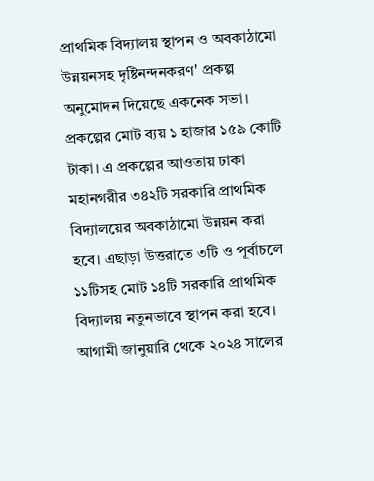প্রাথমিক বিদ্যালয় স্থাপন ও অবকাঠামো উন্নয়নসহ দৃষ্টিনন্দনকরণ' প্রকল্প অনুমোদন দিয়েছে একনেক সভা। প্রকল্পের মোট ব্যয় ১ হাজার ১৫৯ কোটি টাকা। এ প্রকল্পের আওতায় ঢাকা মহানগরীর ৩৪২টি সরকারি প্রাথমিক বিদ্যালয়ের অবকাঠামো উন্নয়ন করা হবে। এছাড়া উত্তরাতে ৩টি ও পূর্বাচলে ১১টিসহ মোট ১৪টি সরকারি প্রাথমিক বিদ্যালয় নতুনভাবে স্থাপন করা হবে। আগামী জানুয়ারি থেকে ২০২৪ সালের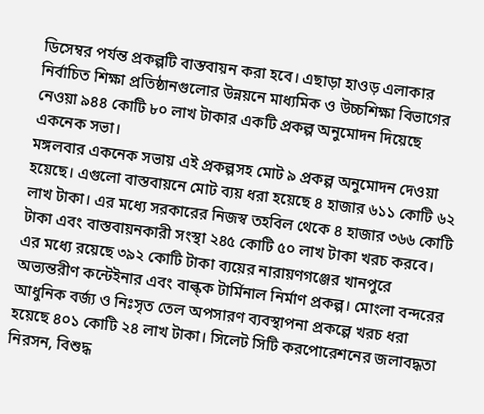ডিসেম্বর পর্যন্ত প্রকল্পটি বাস্তবায়ন করা হবে। এছাড়া হাওড় এলাকার নির্বাচিত শিক্ষা প্রতিষ্ঠানগুলোর উন্নয়নে মাধ্যমিক ও উচ্চশিক্ষা বিভাগের নেওয়া ৯৪৪ কোটি ৮০ লাখ টাকার একটি প্রকল্প অনুমোদন দিয়েছে একনেক সভা।
মঙ্গলবার একনেক সভায় এই প্রকল্পসহ মোট ৯ প্রকল্প অনুমোদন দেওয়া হয়েছে। এগুলো বাস্তবায়নে মোট ব্যয় ধরা হয়েছে ৪ হাজার ৬১১ কোটি ৬২ লাখ টাকা। এর মধ্যে সরকারের নিজস্ব তহবিল থেকে ৪ হাজার ৩৬৬ কোটি টাকা এবং বাস্তবায়নকারী সংস্থা ২৪৫ কোটি ৫০ লাখ টাকা খরচ করবে। এর মধ্যে রয়েছে ৩৯২ কোটি টাকা ব্যয়ের নারায়ণগঞ্জের খানপুরে অভ্যন্তরীণ কন্টেইনার এবং বাল্ক্ক টার্মিনাল নির্মাণ প্রকল্প। মোংলা বন্দরের আধুনিক বর্জ্য ও নিঃসৃত তেল অপসারণ ব্যবস্থাপনা প্রকল্পে খরচ ধরা হয়েছে ৪০১ কোটি ২৪ লাখ টাকা। সিলেট সিটি করপোরেশনের জলাবদ্ধতা নিরসন, বিশুদ্ধ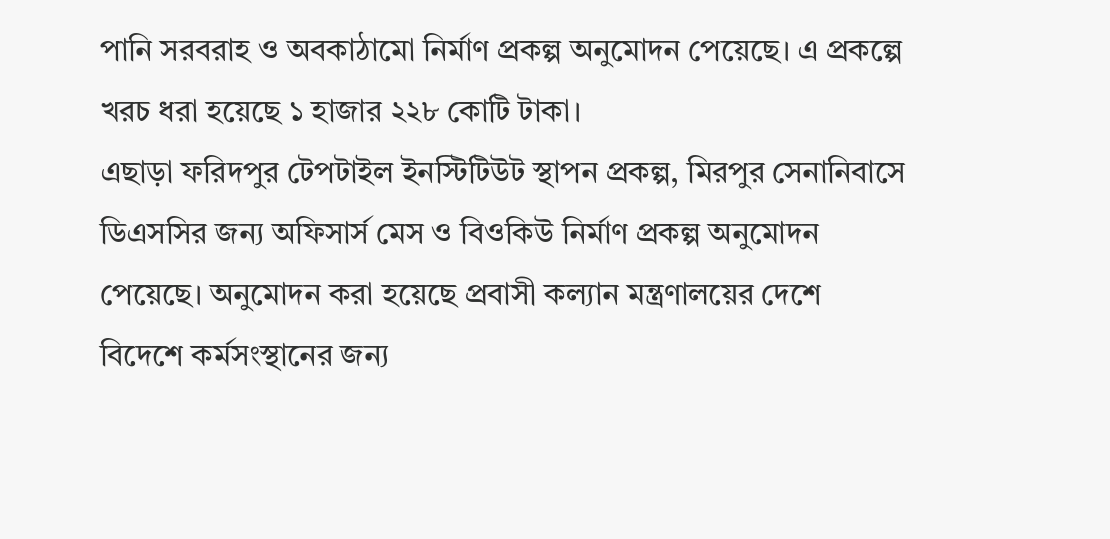পানি সরবরাহ ও অবকাঠামো নির্মাণ প্রকল্প অনুমোদন পেয়েছে। এ প্রকল্পে খরচ ধরা হয়েছে ১ হাজার ২২৮ কোটি টাকা।
এছাড়া ফরিদপুর টেপটাইল ইনস্টিটিউট স্থাপন প্রকল্প, মিরপুর সেনানিবাসে ডিএসসির জন্য অফিসার্স মেস ও বিওকিউ নির্মাণ প্রকল্প অনুমোদন পেয়েছে। অনুমোদন করা হয়েছে প্রবাসী কল্যান মন্ত্রণালয়ের দেশে বিদেশে কর্মসংস্থানের জন্য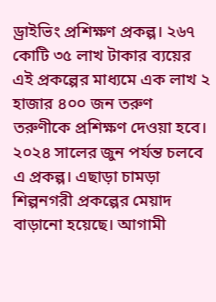ড্রাইভিং প্রশিক্ষণ প্রকল্প। ২৬৭ কোটি ৩৫ লাখ টাকার ব্যয়ের এই প্রকল্পের মাধ্যমে এক লাখ ২ হাজার ৪০০ জন তরুণ তরুণীকে প্রশিক্ষণ দেওয়া হবে। ২০২৪ সালের জুন পর্যন্ত চলবে এ প্রকল্প। এছাড়া চামড়া শিল্পনগরী প্রকল্পের মেয়াদ বাড়ানো হয়েছে। আগামী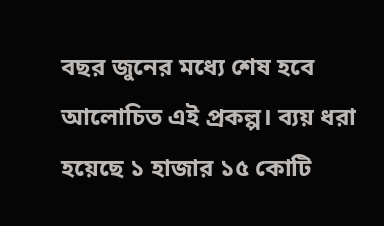বছর জুনের মধ্যে শেষ হবে আলোচিত এই প্রকল্প। ব্যয় ধরা হয়েছে ১ হাজার ১৫ কোটি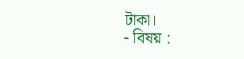টাকা।
- বিষয় :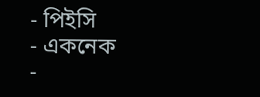- পিইসি
- একনেক
-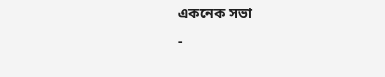একনেক সভা
-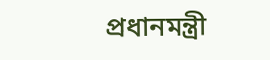প্রধানমন্ত্রী